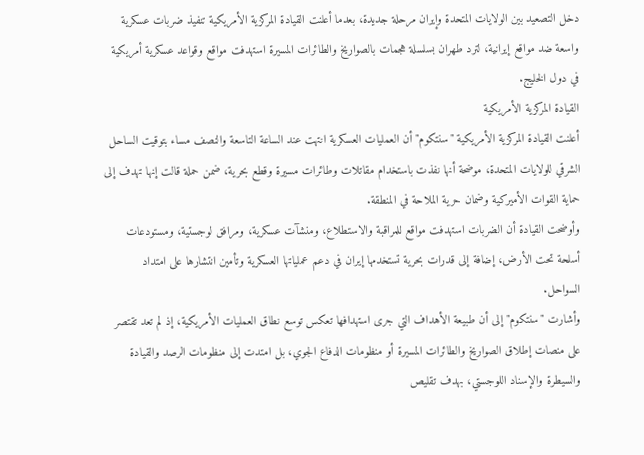دخل التصعيد بين الولايات المتحدة وإيران مرحلة جديدة، بعدما أعلنت القيادة المركزية الأمريكية تنفيذ ضربات عسكرية واسعة ضد مواقع إيرانية، لترد طهران بسلسلة هجمات بالصواريخ والطائرات المسيرة استهدفت مواقع وقواعد عسكرية أمريكية في دول الخليج.
القيادة المركزية الأمريكية
أعلنت القيادة المركزية الأمريكية "سنتكوم" أن العمليات العسكرية انتهت عند الساعة التاسعة والنصف مساء بتوقيت الساحل الشرقي للولايات المتحدة، موضحة أنها نفذت باستخدام مقاتلات وطائرات مسيرة وقطع بحرية، ضمن حملة قالت إنها تهدف إلى حماية القوات الأميركية وضمان حرية الملاحة في المنطقة.
وأوضحت القيادة أن الضربات استهدفت مواقع للمراقبة والاستطلاع، ومنشآت عسكرية، ومرافق لوجستية، ومستودعات أسلحة تحت الأرض، إضافة إلى قدرات بحرية تستخدمها إيران في دعم عملياتها العسكرية وتأمين انتشارها على امتداد السواحل.
وأشارت "سنتكوم" إلى أن طبيعة الأهداف التي جرى استهدافها تعكس توسع نطاق العمليات الأمريكية، إذ لم تعد تقتصر على منصات إطلاق الصواريخ والطائرات المسيرة أو منظومات الدفاع الجوي، بل امتدت إلى منظومات الرصد والقيادة والسيطرة والإسناد اللوجستي، بهدف تقليص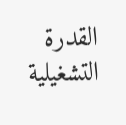القدرة التشغيلية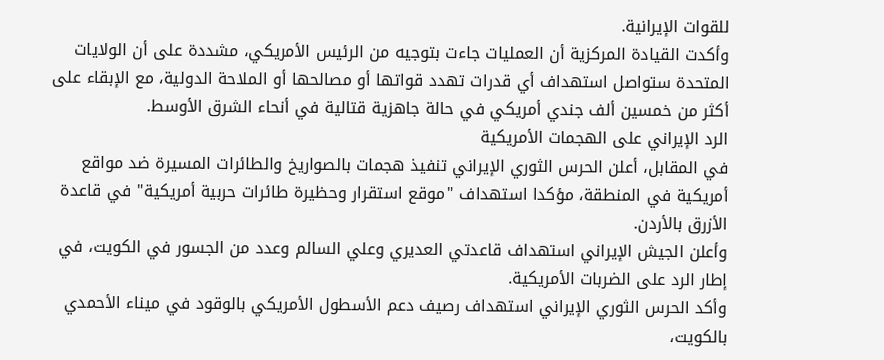للقوات الإيرانية.
وأكدت القيادة المركزية أن العمليات جاءت بتوجيه من الرئيس الأمريكي، مشددة على أن الولايات المتحدة ستواصل استهداف أي قدرات تهدد قواتها أو مصالحها أو الملاحة الدولية، مع الإبقاء على أكثر من خمسين ألف جندي أمريكي في حالة جاهزية قتالية في أنحاء الشرق الأوسط.
الرد الإيراني على الهجمات الأمريكية
في المقابل، أعلن الحرس الثوري الإيراني تنفيذ هجمات بالصواريخ والطائرات المسيرة ضد مواقع أمريكية في المنطقة، مؤكدا استهداف "موقع استقرار وحظيرة طائرات حربية أمريكية" في قاعدة الأزرق بالأردن.
وأعلن الجيش الإيراني استهداف قاعدتي العديري وعلي السالم وعدد من الجسور في الكويت، في إطار الرد على الضربات الأمريكية.
وأكد الحرس الثوري الإيراني استهداف رصيف دعم الأسطول الأمريكي بالوقود في ميناء الأحمدي بالكويت،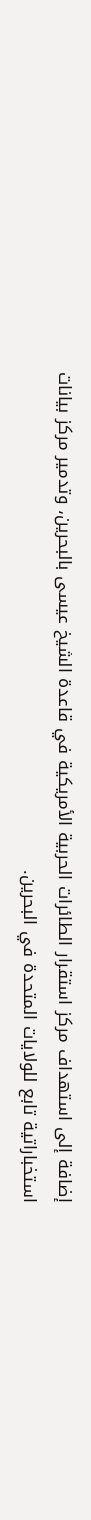إضافة إلى استهداف مركز استقرار الطائرات الحربية الأمريكية في قاعدة الشيخ عيسى بالبحرين، وتدمير مركز بيانات استخباراتية تابع للولايات المتحدة في البحرين.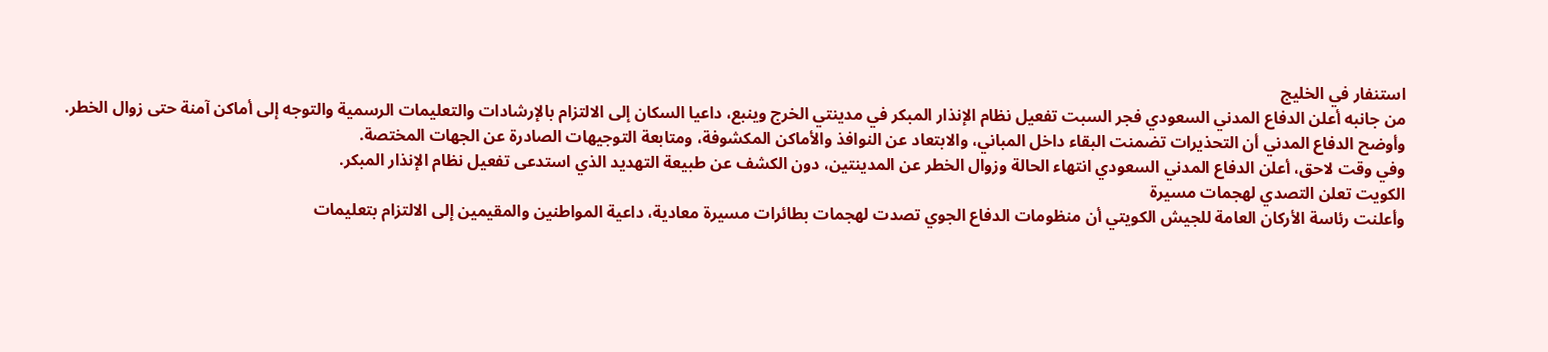استنفار في الخليج
من جانبه أعلن الدفاع المدني السعودي فجر السبت تفعيل نظام الإنذار المبكر في مدينتي الخرج وينبع، داعيا السكان إلى الالتزام بالإرشادات والتعليمات الرسمية والتوجه إلى أماكن آمنة حتى زوال الخطر.
وأوضح الدفاع المدني أن التحذيرات تضمنت البقاء داخل المباني، والابتعاد عن النوافذ والأماكن المكشوفة، ومتابعة التوجيهات الصادرة عن الجهات المختصة.
وفي وقت لاحق، أعلن الدفاع المدني السعودي انتهاء الحالة وزوال الخطر عن المدينتين، دون الكشف عن طبيعة التهديد الذي استدعى تفعيل نظام الإنذار المبكر.
الكويت تعلن التصدي لهجمات مسيرة
وأعلنت رئاسة الأركان العامة للجيش الكويتي أن منظومات الدفاع الجوي تصدت لهجمات بطائرات مسيرة معادية، داعية المواطنين والمقيمين إلى الالتزام بتعليمات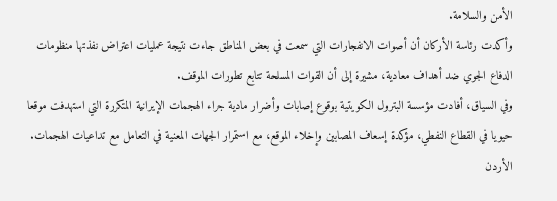الأمن والسلامة.
وأكدت رئاسة الأركان أن أصوات الانفجارات التي سمعت في بعض المناطق جاءت نتيجة عمليات اعتراض نفذتها منظومات الدفاع الجوي ضد أهداف معادية، مشيرة إلى أن القوات المسلحة تتابع تطورات الموقف.
وفي السياق، أفادت مؤسسة البترول الكويتية بوقوع إصابات وأضرار مادية جراء الهجمات الإيرانية المتكررة التي استهدفت موقعا حيويا في القطاع النفطي، مؤكدة إسعاف المصابين وإخلاء الموقع، مع استمرار الجهات المعنية في التعامل مع تداعيات الهجمات.
الأردن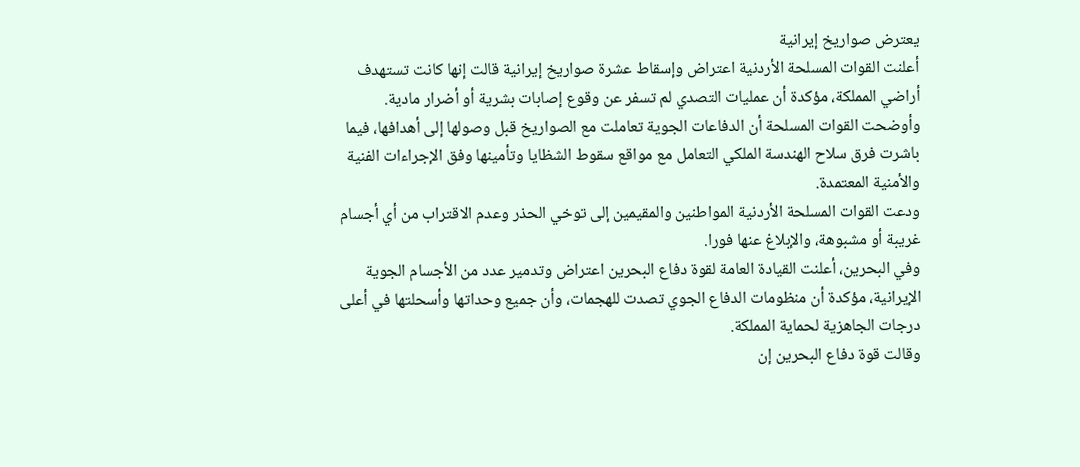يعترض صواريخ إيرانية
أعلنت القوات المسلحة الأردنية اعتراض وإسقاط عشرة صواريخ إيرانية قالت إنها كانت تستهدف أراضي المملكة، مؤكدة أن عمليات التصدي لم تسفر عن وقوع إصابات بشرية أو أضرار مادية.
وأوضحت القوات المسلحة أن الدفاعات الجوية تعاملت مع الصواريخ قبل وصولها إلى أهدافها، فيما باشرت فرق سلاح الهندسة الملكي التعامل مع مواقع سقوط الشظايا وتأمينها وفق الإجراءات الفنية والأمنية المعتمدة.
ودعت القوات المسلحة الأردنية المواطنين والمقيمين إلى توخي الحذر وعدم الاقتراب من أي أجسام غريبة أو مشبوهة، والإبلاغ عنها فورا.
وفي البحرين، أعلنت القيادة العامة لقوة دفاع البحرين اعتراض وتدمير عدد من الأجسام الجوية الإيرانية، مؤكدة أن منظومات الدفاع الجوي تصدت للهجمات، وأن جميع وحداتها وأسحلتها في أعلى درجات الجاهزية لحماية المملكة.
وقالت قوة دفاع البحرين إن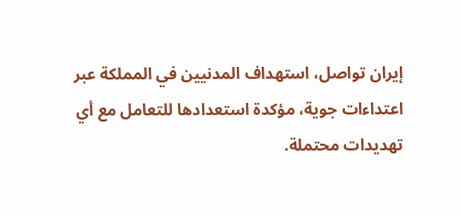إيران تواصل، استهداف المدنيين في المملكة عبر اعتداءات جوية، مؤكدة استعدادها للتعامل مع أي تهديدات محتملة.